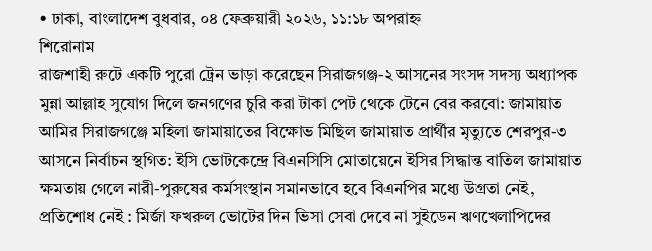• ঢাকা, বাংলাদেশ বুধবার, ০৪ ফেব্রুয়ারী ২০২৬, ১১:১৮ অপরাহ্ন
শিরোনাম
রাজশাহী রুটে একটি পুরো ট্রেন ভাড়া করেছেন সিরাজগঞ্জ-২ আসনের সংসদ সদস্য অধ্যাপক মুন্না আল্লাহ সুযোগ দিলে জনগণের চুরি করা টাকা পেট থেকে টেনে বের করবো: জামায়াত আমির সিরাজগঞ্জে মহিলা জামায়াতের বিক্ষোভ মিছিল জামায়াত প্রার্থীর মৃত্যুতে শেরপুর-৩ আসনে নির্বাচন স্থগিত: ইসি ভোটকেন্দ্রে বিএনসিসি মোতায়েনে ইসির সিদ্ধান্ত বাতিল জামায়াত ক্ষমতায় গেলে নারী-পুরুষের কর্মসংস্থান সমানভাবে হবে বিএনপির মধ্যে উগ্রতা নেই, প্রতিশোধ নেই : মির্জা ফখরুল ভোটের দিন ভিসা সেবা দেবে না সুইডেন ঋণখেলাপিদের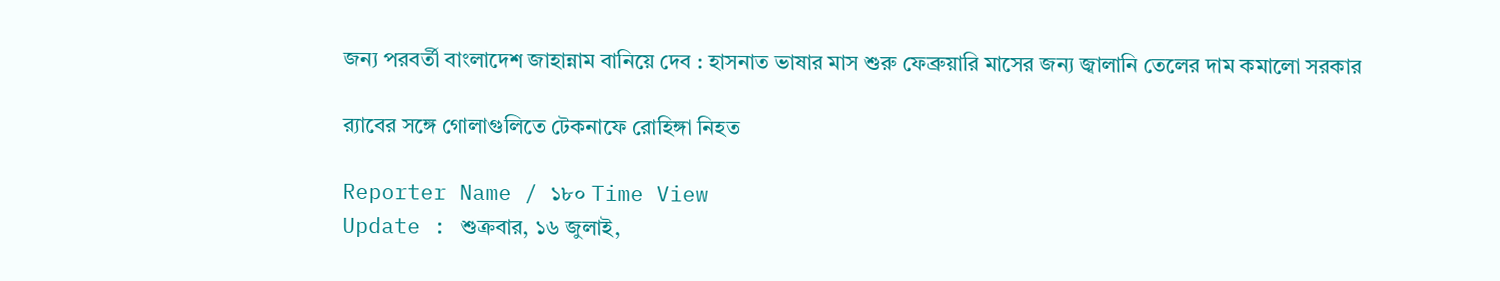জন্য পরবর্তী বাংলাদেশ জাহান্নাম বানিয়ে দেব : হাসনাত ভাষার মাস শুরু ফেব্রুয়ারি মাসের জন্য জ্বালানি তেলের দাম কমালো সরকার

র‍্যাবের সঙ্গে গোলাগুলিতে টেকনাফে রোহিঙ্গা নিহত

Reporter Name / ১৮০ Time View
Update : শুক্রবার, ১৬ জুলাই,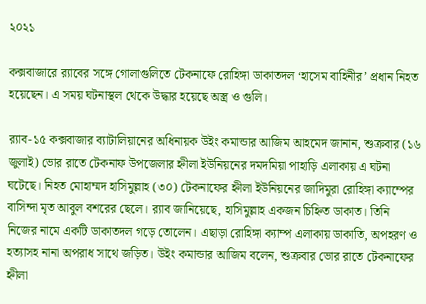২০২১

কক্সবাজারে র‍্যাবের সঙ্গে গোলাগুলিতে টেকনাফে রোহিঙ্গা ডাকাতদল ‘হাসেম বাহিনীর’ প্রধান নিহত হয়েছেন। এ সময় ঘটনাস্থল থেকে উদ্ধার হয়েছে অস্ত্র ও গুলি।

র‍্যাব-১৫ কক্সবাজার ব্যাটালিয়ানের অধিনায়ক উইং কমান্ডার আজিম আহমেদ জানান, শুক্রবার (১৬ জুলাই) ভোর রাতে টেকনাফ উপজেলার হ্নীলা ইউনিয়নের দমদমিয়া পাহাড়ি এলাকায় এ ঘটনা ঘটেছে। নিহত মোহাম্মদ হাসিমুল্লাহ (৩০) টেকনাফের হ্নীলা ইউনিয়নের জাদিমুরা রোহিঙ্গা ক্যাম্পের বাসিন্দা মৃত আবুল বশরের ছেলে। র‍্যাব জানিয়েছে, হাসিমুল্লাহ একজন চিহ্নিত ডাকাত। তিনি নিজের নামে একটি ডাকাতদল গড়ে তোলেন। এছাড়া রোহিঙ্গা ক্যাম্প এলাকায় ডাকাতি, অপহরণ ও হত্যাসহ নানা অপরাধ সাথে জড়িত। উইং কমান্ডার আজিম বলেন, শুক্রবার ভোর রাতে টেকনাফের হ্নীলা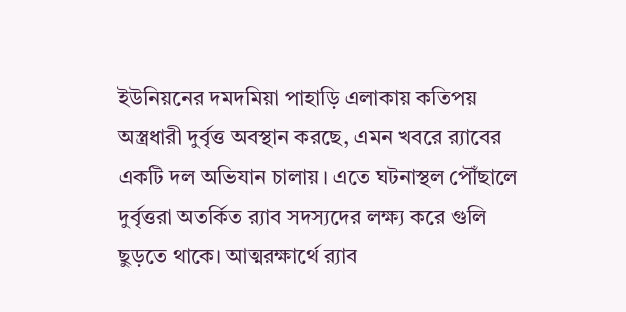ইউনিয়নের দমদমিয়া পাহাড়ি এলাকায় কতিপয় অস্ত্রধারী দুর্বৃত্ত অবস্থান করছে, এমন খবরে র‍্যাবের একটি দল অভিযান চালায়। এতে ঘটনাস্থল পৌঁছালে দুর্বৃত্তরা অতর্কিত র‍্যাব সদস্যদের লক্ষ্য করে গুলি ছুড়তে থাকে। আত্মরক্ষার্থে র‍্যাব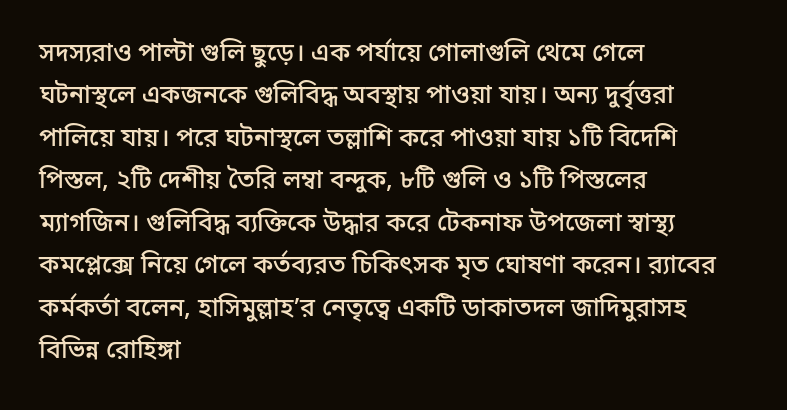সদস্যরাও পাল্টা গুলি ছুড়ে। এক পর্যায়ে গোলাগুলি থেমে গেলে ঘটনাস্থলে একজনকে গুলিবিদ্ধ অবস্থায় পাওয়া যায়। অন্য দুর্বৃত্তরা পালিয়ে যায়। পরে ঘটনাস্থলে তল্লাশি করে পাওয়া যায় ১টি বিদেশি পিস্তল, ২টি দেশীয় তৈরি লম্বা বন্দুক, ৮টি গুলি ও ১টি পিস্তলের ম্যাগজিন। গুলিবিদ্ধ ব্যক্তিকে উদ্ধার করে টেকনাফ উপজেলা স্বাস্থ্য কমপ্লেক্সে নিয়ে গেলে কর্তব্যরত চিকিৎসক মৃত ঘোষণা করেন। র‍্যাবের কর্মকর্তা বলেন, হাসিমুল্লাহ’র নেতৃত্বে একটি ডাকাতদল জাদিমুরাসহ বিভিন্ন রোহিঙ্গা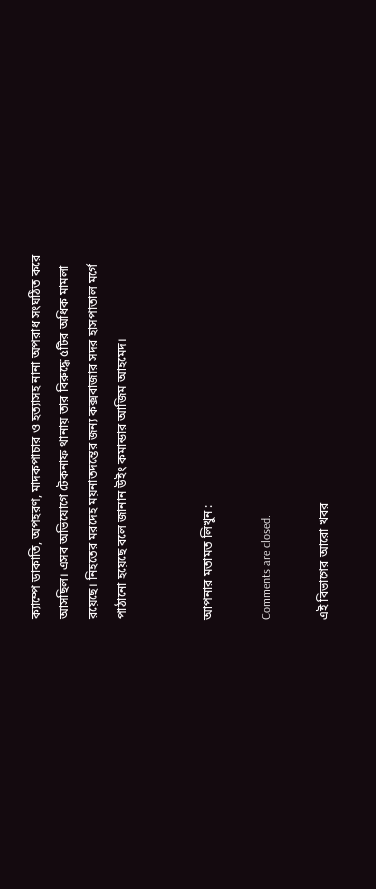ক্যাম্পে ডাকাতি, অপহরণ, মাদকপাচার ও হত্যাসহ নানা অপরাধ সংঘঠিত করে আসছিল। এসব অভিযোগে টেকনাফ থানায় তার বিরুদ্ধে ৫টির অধিক মামলা রয়েছে। নিহতের মরদেহ ময়নাতদন্তের জন্য কক্সবাজার সদর হাসপাতাল মর্গে পাঠানো হয়েছে বলে জানান উইং কমান্ডার আজিম আহমেদ।


আপনার মতামত লিখুন :

Comments are closed.

এই বিভাগের আরো খবর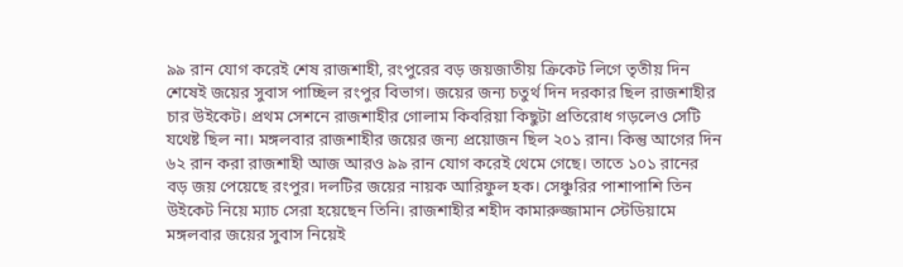৯৯ রান যোগ করেই শেষ রাজশাহী, রংপুরের বড় জয়জাতীয় ক্রিকেট লিগে তৃতীয় দিন শেষেই জয়ের সুবাস পাচ্ছিল রংপুর বিভাগ। জয়ের জন্য চতুর্থ দিন দরকার ছিল রাজশাহীর চার উইকেট। প্রথম সেশনে রাজশাহীর গোলাম কিবরিয়া কিছুটা প্রতিরোধ গড়লেও সেটি যথেষ্ট ছিল না। মঙ্গলবার রাজশাহীর জয়ের জন্য প্রয়োজন ছিল ২০১ রান। কিন্তু আগের দিন ৬২ রান করা রাজশাহী আজ আরও ৯৯ রান যোগ করেই থেমে গেছে। তাতে ১০১ রানের বড় জয় পেয়েছে রংপুর। দলটির জয়ের নায়ক আরিফুল হক। সেঞ্চুরির পাশাপাশি তিন উইকেট নিয়ে ম্যাচ সেরা হয়েছেন তিনি। রাজশাহীর শহীদ কামারুজ্জামান স্টেডিয়ামে মঙ্গলবার জয়ের সুবাস নিয়েই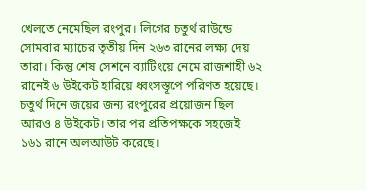খেলতে নেমেছিল রংপুর। লিগের চতুর্থ রাউন্ডে সোমবার ম্যাচের তৃতীয় দিন ২৬৩ রানের লক্ষ্য দেয় তারা। কিন্তু শেষ সেশনে ব্যাটিংয়ে নেমে রাজশাহী ৬২ রানেই ৬ উইকেট হারিয়ে ধ্বংসস্তূপে পরিণত হয়েছে। চতুর্থ দিনে জয়ের জন্য রংপুরের প্রয়োজন ছিল আরও ৪ উইকেট। তার পর প্রতিপক্ষকে সহজেই ১৬১ রানে অলআউট করেছে।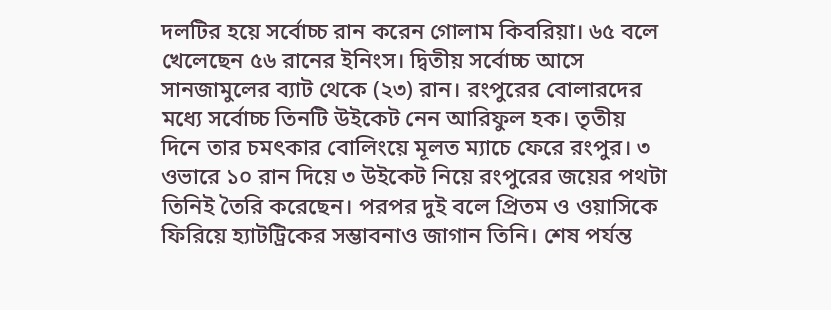দলটির হয়ে সর্বোচ্চ রান করেন গোলাম কিবরিয়া। ৬৫ বলে খেলেছেন ৫৬ রানের ইনিংস। দ্বিতীয় সর্বোচ্চ আসে সানজামুলের ব্যাট থেকে (২৩) রান। রংপুরের বোলারদের মধ্যে সর্বোচ্চ তিনটি উইকেট নেন আরিফুল হক। তৃতীয় দিনে তার চমৎকার বোলিংয়ে মূলত ম্যাচে ফেরে রংপুর। ৩ ওভারে ১০ রান দিয়ে ৩ উইকেট নিয়ে রংপুরের জয়ের পথটা তিনিই তৈরি করেছেন। পরপর দুই বলে প্রিতম ও ওয়াসিকে ফিরিয়ে হ্যাটট্রিকের সম্ভাবনাও জাগান তিনি। শেষ পর্যন্ত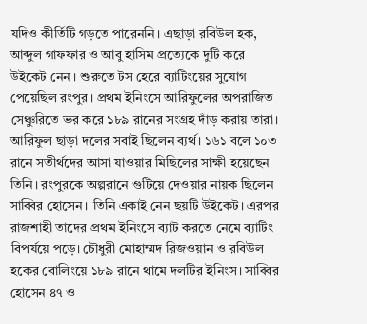যদিও কীর্তিটি গড়তে পারেননি। এছাড়া রবিউল হক, আব্দুল গাফফার ও আবু হাসিম প্রত্যেকে দুটি করে উইকেট নেন। শুরুতে টস হেরে ব্যাটিংয়ের সুযোগ পেয়েছিল রংপুর। প্রথম ইনিংসে আরিফুলের অপরাজিত সেঞ্চুরিতে ভর করে ১৮৯ রানের সংগ্রহ দাঁড় করায় তারা। আরিফুল ছাড়া দলের সবাই ছিলেন ব্যর্থ। ১৬১ বলে ১০৩ রানে সতীর্থদের আসা যাওয়ার মিছিলের সাক্ষী হয়েছেন তিনি। রংপুরকে অল্পরানে গুটিয়ে দেওয়ার নায়ক ছিলেন সাব্বির হোসেন। তিনি একাই নেন ছয়টি উইকেট। এরপর রাজশাহী তাদের প্রথম ইনিংসে ব্যাট করতে নেমে ব্যাটিং বিপর্যয়ে পড়ে। চৌধুরী মোহাম্মদ রিজওয়ান ও রবিউল হকের বোলিংয়ে ১৮৯ রানে থামে দলটির ইনিংস। সাব্বির হোসেন ৪৭ ও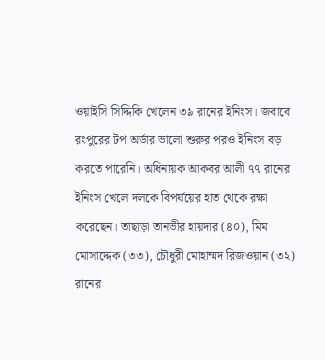ওয়াইসি সিদ্দিকি খেলেন ৩৯ রানের ইনিংস। জবাবে রংপুরের টপ অর্ডার ভালো শুরুর পরও ইনিংস বড় করতে পারেনি। অধিনায়ক আকবর আলী ৭৭ রানের ইনিংস খেলে দলকে বিপর্যয়ের হাত থেকে রক্ষা করেছেন। তাছাড়া তানভীর হায়দার (৪০), মিম মোসাদ্দেক (৩৩), চৌধুরী মোহাম্মদ রিজওয়ান (৩২) রানের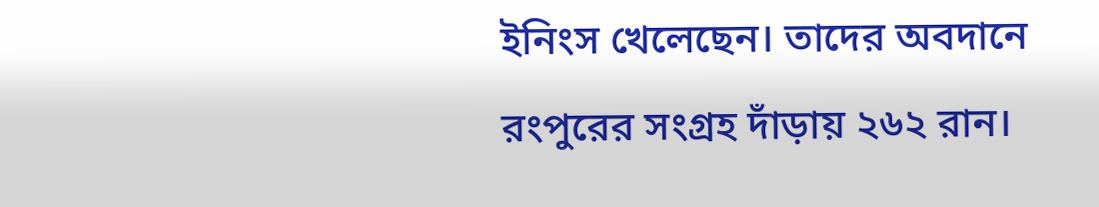ইনিংস খেলেছেন। তাদের অবদানে রংপুরের সংগ্রহ দাঁড়ায় ২৬২ রান।